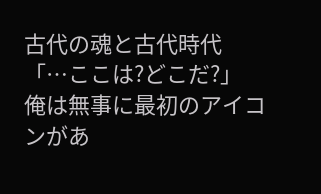古代の魂と古代時代
「…ここは?どこだ?」
俺は無事に最初のアイコンがあ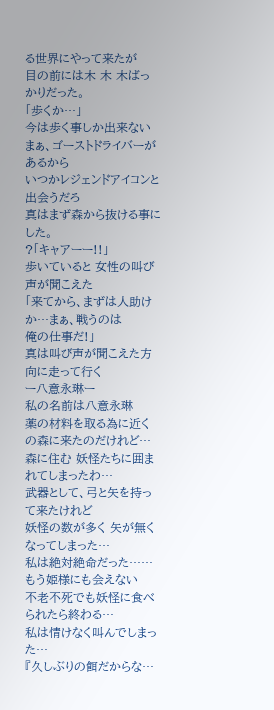る世界にやって来たが
目の前には木 木 木ばっかりだった。
「歩くか…」
今は歩く事しか出来ない
まぁ、ゴーストドライバーがあるから
いつかレジェンドアイコンと出会うだろ
真はまず森から抜ける事にした。
?「キャアーー!!」
歩いていると 女性の叫び声が聞こえた
「来てから、まずは人助けか…まぁ、戦うのは
俺の仕事だ!」
真は叫び声が聞こえた方向に走って行く
ー八意永琳ー
私の名前は八意永琳
薬の材料を取る為に近くの森に来たのだけれど…
森に住む 妖怪たちに囲まれてしまったわ…
武器として、弓と矢を持って来たけれど
妖怪の数が多く 矢が無くなってしまった…
私は絶対絶命だった……もう姫様にも会えない
不老不死でも妖怪に食べられたら終わる…
私は情けなく叫んでしまった…
『久しぶりの餌だからな…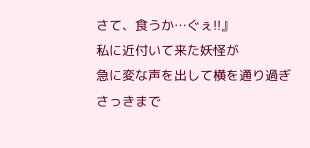さて、食うか…ぐぇ!!』
私に近付いて来た妖怪が
急に変な声を出して横を通り過ぎ
さっきまで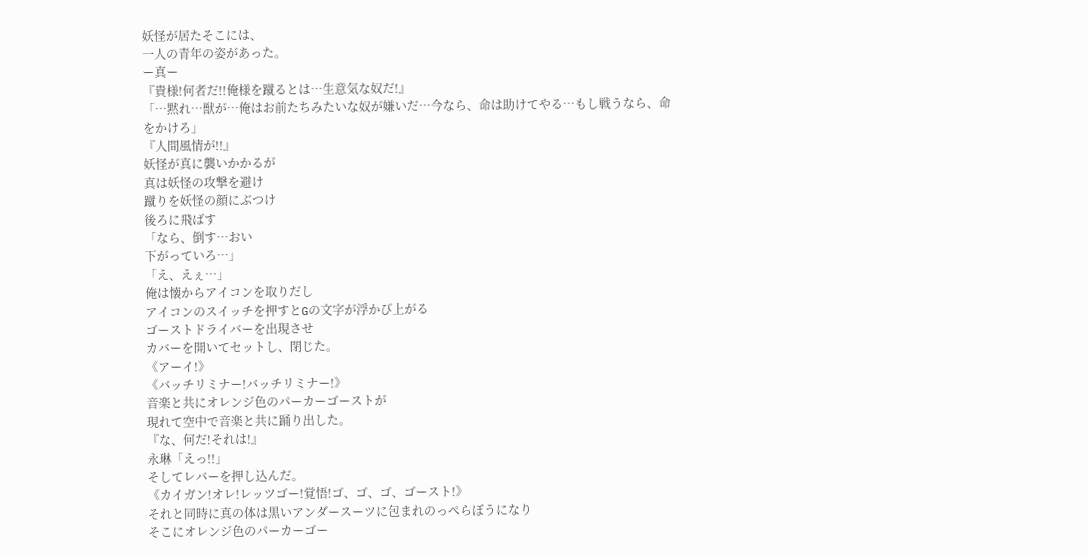妖怪が居たそこには、
一人の青年の姿があった。
ー真ー
『貴様!何者だ!!俺様を蹴るとは…生意気な奴だ!』
「…黙れ…獣が…俺はお前たちみたいな奴が嫌いだ…今なら、命は助けてやる…もし戦うなら、命をかけろ」
『人間風情が!!』
妖怪が真に襲いかかるが
真は妖怪の攻撃を避け
蹴りを妖怪の顔にぶつけ
後ろに飛ばす
「なら、倒す…おい
下がっていろ…」
「え、えぇ…」
俺は懐からアイコンを取りだし
アイコンのスイッチを押すとGの文字が浮かび上がる
ゴーストドライバーを出現させ
カバーを開いてセットし、閉じた。
《アーイ!》
《バッチリミナー!バッチリミナー!》
音楽と共にオレンジ色のパーカーゴーストが
現れて空中で音楽と共に踊り出した。
『な、何だ!それは!』
永琳「えっ!!」
そしてレバーを押し込んだ。
《カイガン!オレ!レッツゴー!覚悟!ゴ、ゴ、ゴ、ゴースト!》
それと同時に真の体は黒いアンダースーツに包まれのっぺらぼうになり
そこにオレンジ色のパーカーゴー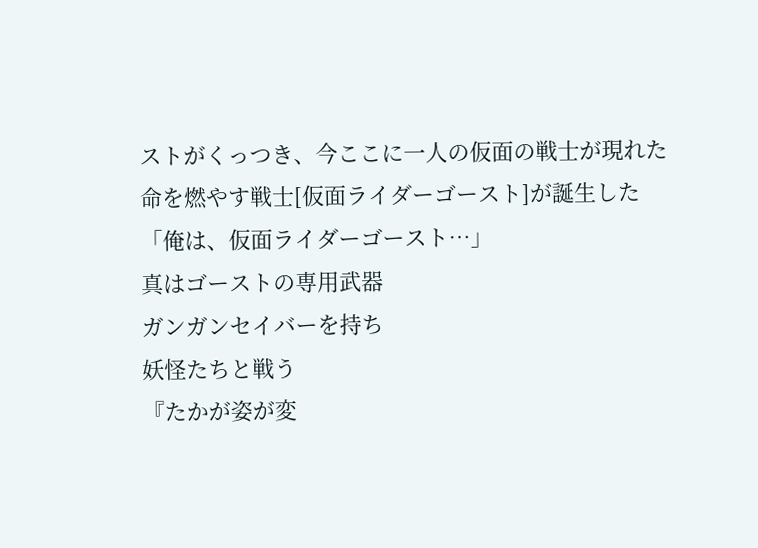ストがくっつき、今ここに一人の仮面の戦士が現れた
命を燃やす戦士[仮面ライダーゴースト]が誕生した
「俺は、仮面ライダーゴースト…」
真はゴーストの専用武器
ガンガンセイバーを持ち
妖怪たちと戦う
『たかが姿が変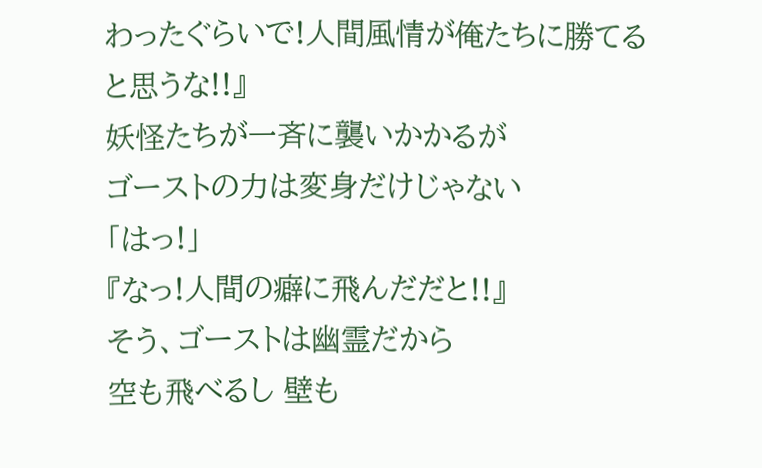わったぐらいで!人間風情が俺たちに勝てると思うな!!』
妖怪たちが一斉に襲いかかるが
ゴーストの力は変身だけじゃない
「はっ!」
『なっ!人間の癖に飛んだだと!!』
そう、ゴーストは幽霊だから
空も飛べるし 壁も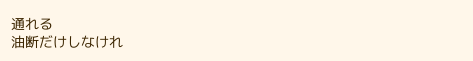通れる
油断だけしなけれ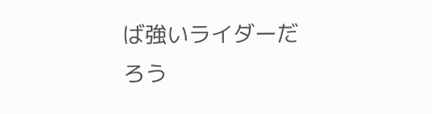ば強いライダーだろう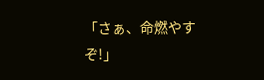「さぁ、命燃やすぞ!」